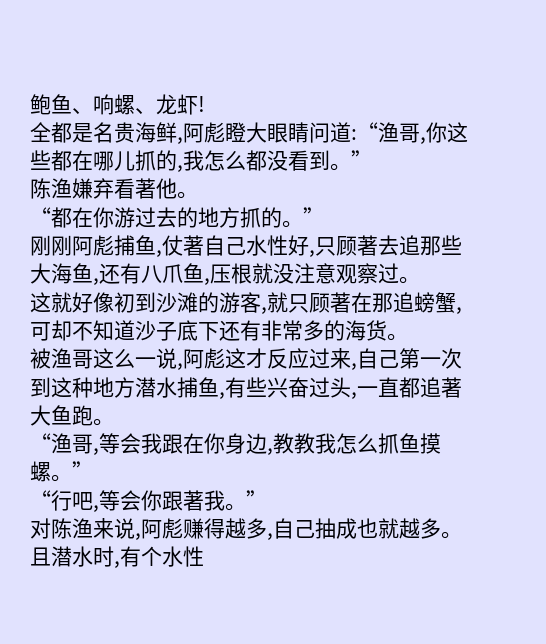鲍鱼、响螺、龙虾!
全都是名贵海鲜,阿彪瞪大眼睛问道:“渔哥,你这些都在哪儿抓的,我怎么都没看到。”
陈渔嫌弃看著他。
“都在你游过去的地方抓的。”
刚刚阿彪捕鱼,仗著自己水性好,只顾著去追那些大海鱼,还有八爪鱼,压根就没注意观察过。
这就好像初到沙滩的游客,就只顾著在那追螃蟹,可却不知道沙子底下还有非常多的海货。
被渔哥这么一说,阿彪这才反应过来,自己第一次到这种地方潜水捕鱼,有些兴奋过头,一直都追著大鱼跑。
“渔哥,等会我跟在你身边,教教我怎么抓鱼摸螺。”
“行吧,等会你跟著我。”
对陈渔来说,阿彪赚得越多,自己抽成也就越多。
且潜水时,有个水性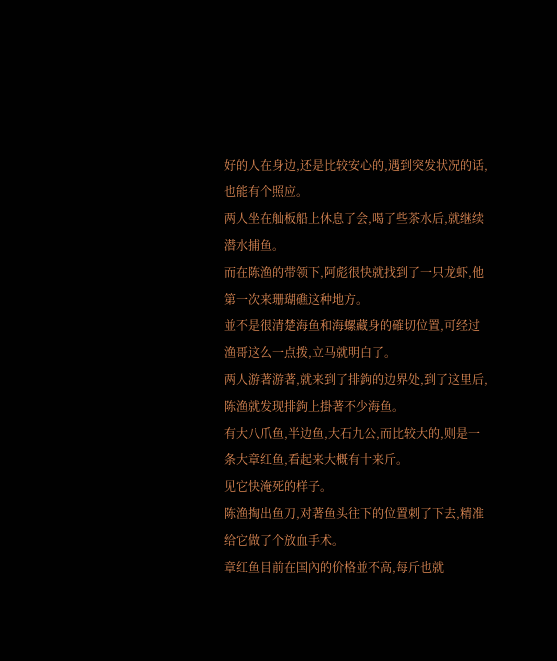好的人在身边,还是比较安心的,遇到突发状况的话,也能有个照应。
两人坐在舢板船上休息了会,喝了些茶水后,就继续潜水捕鱼。
而在陈渔的带领下,阿彪很快就找到了一只龙虾,他第一次来珊瑚礁这种地方。
並不是很清楚海鱼和海螺藏身的確切位置,可经过渔哥这么一点拨,立马就明白了。
两人游著游著,就来到了排鉤的边界处,到了这里后,陈渔就发现排鉤上掛著不少海鱼。
有大八爪鱼,半边鱼,大石九公,而比较大的,则是一条大章红鱼,看起来大概有十来斤。
见它快淹死的样子。
陈渔掏出鱼刀,对著鱼头往下的位置刺了下去,精准给它做了个放血手术。
章红鱼目前在国內的价格並不高,每斤也就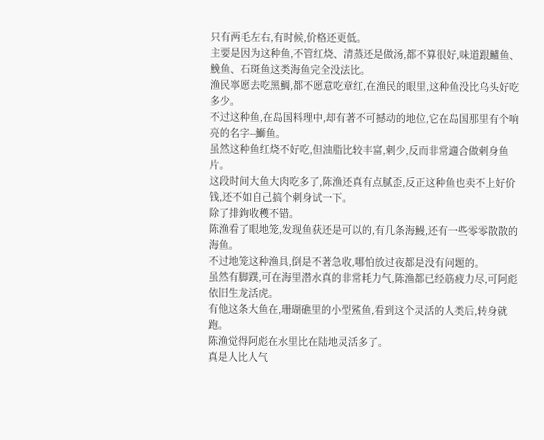只有两毛左右,有时候,价格还更低。
主要是因为这种鱼,不管红烧、清蒸还是做汤,都不算很好,味道跟鱸鱼、鮸鱼、石斑鱼这类海鱼完全没法比。
渔民寧愿去吃黑鯛,都不愿意吃章红,在渔民的眼里,这种鱼没比乌头好吃多少。
不过这种鱼,在岛国料理中,却有著不可撼动的地位,它在岛国那里有个响亮的名字--鰤鱼。
虽然这种鱼红烧不好吃,但油脂比较丰富,刺少,反而非常適合做刺身鱼片。
这段时间大鱼大肉吃多了,陈渔还真有点腻歪,反正这种鱼也卖不上好价钱,还不如自己搞个刺身试一下。
除了排鉤收穫不错。
陈渔看了眼地笼,发现鱼获还是可以的,有几条海鰻,还有一些零零散散的海鱼。
不过地笼这种渔具,倒是不著急收,哪怕放过夜都是没有问题的。
虽然有脚蹼,可在海里潜水真的非常耗力气,陈渔都已经筋疲力尽,可阿彪依旧生龙活虎。
有他这条大鱼在,珊瑚礁里的小型鯊鱼,看到这个灵活的人类后,转身就跑。
陈渔觉得阿彪在水里比在陆地灵活多了。
真是人比人气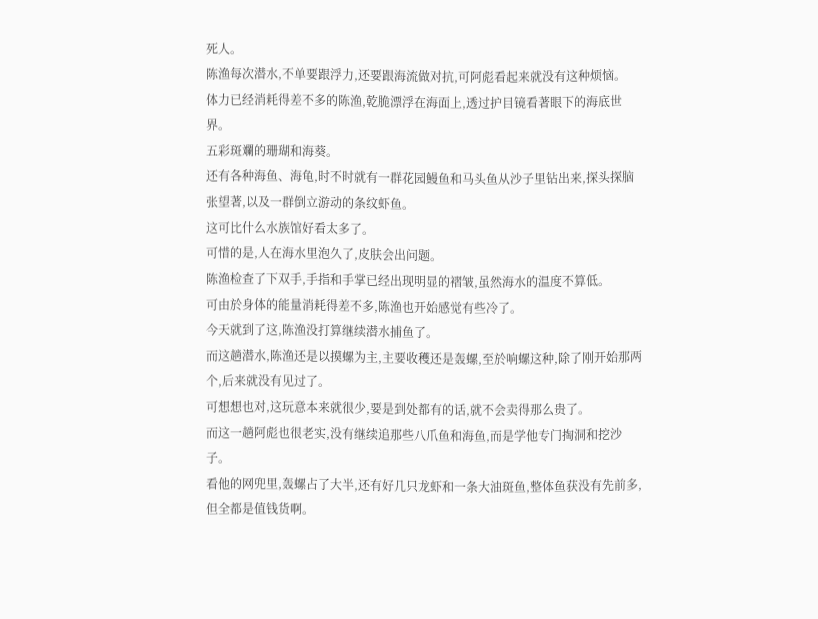死人。
陈渔每次潜水,不单要跟浮力,还要跟海流做对抗,可阿彪看起来就没有这种烦恼。
体力已经消耗得差不多的陈渔,乾脆漂浮在海面上,透过护目镜看著眼下的海底世界。
五彩斑斕的珊瑚和海葵。
还有各种海鱼、海龟,时不时就有一群花园鰻鱼和马头鱼从沙子里钻出来,探头探脑张望著,以及一群倒立游动的条纹虾鱼。
这可比什么水族馆好看太多了。
可惜的是,人在海水里泡久了,皮肤会出问题。
陈渔检查了下双手,手指和手掌已经出现明显的褶皱,虽然海水的温度不算低。
可由於身体的能量消耗得差不多,陈渔也开始感觉有些冷了。
今天就到了这,陈渔没打算继续潜水捕鱼了。
而这趟潜水,陈渔还是以摸螺为主,主要收穫还是轰螺,至於响螺这种,除了刚开始那两个,后来就没有见过了。
可想想也对,这玩意本来就很少,要是到处都有的话,就不会卖得那么贵了。
而这一趟阿彪也很老实,没有继续追那些八爪鱼和海鱼,而是学他专门掏洞和挖沙子。
看他的网兜里,轰螺占了大半,还有好几只龙虾和一条大油斑鱼,整体鱼获没有先前多,但全都是值钱货啊。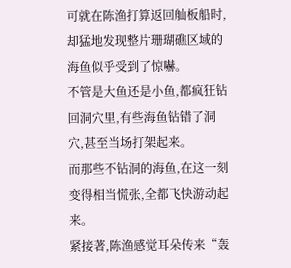可就在陈渔打算返回舢板船时,却猛地发现整片珊瑚礁区域的海鱼似乎受到了惊嚇。
不管是大鱼还是小鱼,都疯狂钻回洞穴里,有些海鱼钻错了洞穴,甚至当场打架起来。
而那些不钻洞的海鱼,在这一刻变得相当慌张,全都飞快游动起来。
紧接著,陈渔感觉耳朵传来“轰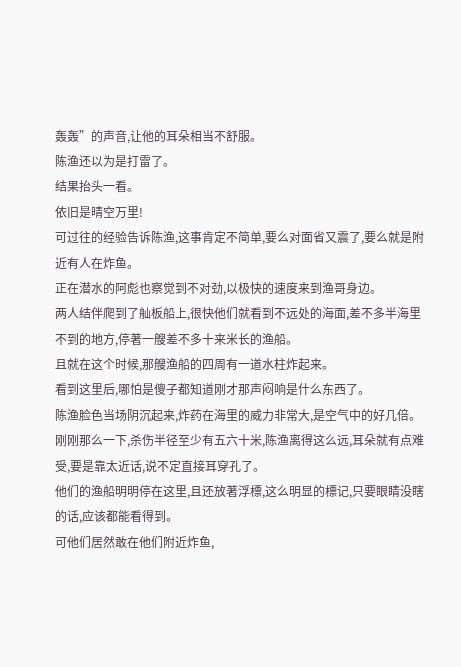轰轰”的声音,让他的耳朵相当不舒服。
陈渔还以为是打雷了。
结果抬头一看。
依旧是晴空万里!
可过往的经验告诉陈渔,这事肯定不简单,要么对面省又震了,要么就是附近有人在炸鱼。
正在潜水的阿彪也察觉到不对劲,以极快的速度来到渔哥身边。
两人结伴爬到了舢板船上,很快他们就看到不远处的海面,差不多半海里不到的地方,停著一艘差不多十来米长的渔船。
且就在这个时候,那艘渔船的四周有一道水柱炸起来。
看到这里后,哪怕是傻子都知道刚才那声闷响是什么东西了。
陈渔脸色当场阴沉起来,炸药在海里的威力非常大,是空气中的好几倍。
刚刚那么一下,杀伤半径至少有五六十米,陈渔离得这么远,耳朵就有点难受,要是靠太近话,说不定直接耳穿孔了。
他们的渔船明明停在这里,且还放著浮標,这么明显的標记,只要眼睛没瞎的话,应该都能看得到。
可他们居然敢在他们附近炸鱼,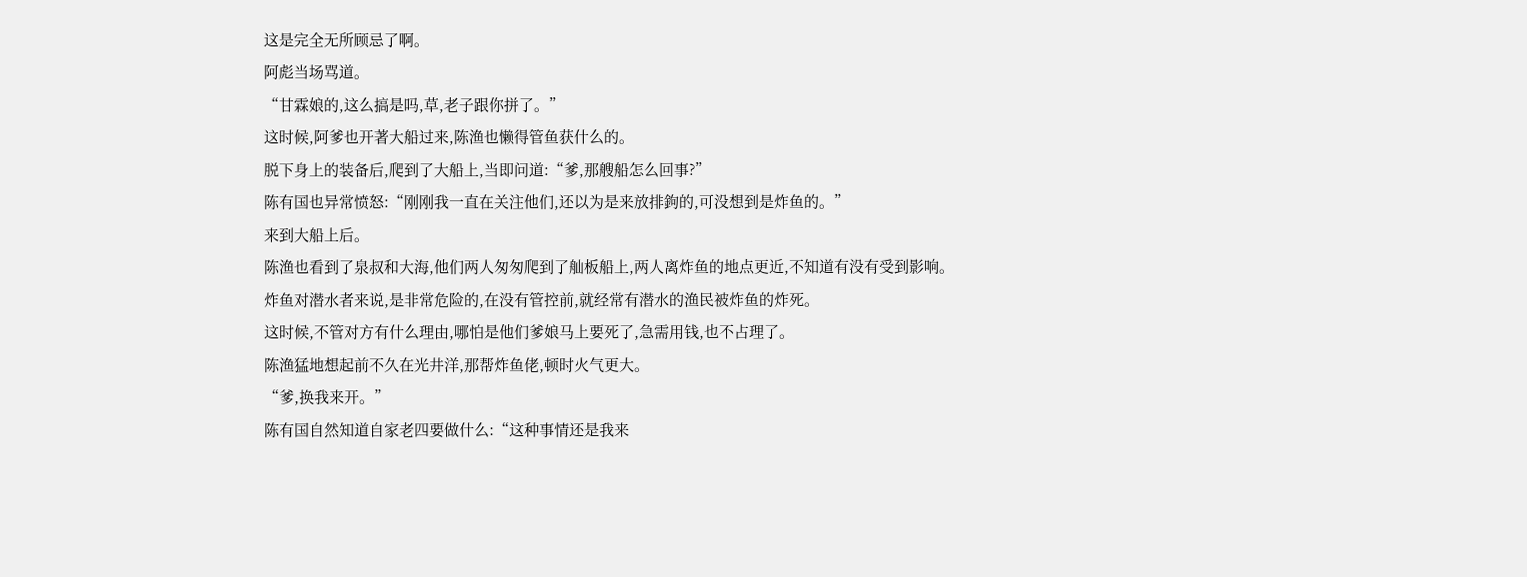这是完全无所顾忌了啊。
阿彪当场骂道。
“甘霖娘的,这么搞是吗,草,老子跟你拼了。”
这时候,阿爹也开著大船过来,陈渔也懒得管鱼获什么的。
脱下身上的装备后,爬到了大船上,当即问道:“爹,那艘船怎么回事?”
陈有国也异常愤怒:“刚刚我一直在关注他们,还以为是来放排鉤的,可没想到是炸鱼的。”
来到大船上后。
陈渔也看到了泉叔和大海,他们两人匆匆爬到了舢板船上,两人离炸鱼的地点更近,不知道有没有受到影响。
炸鱼对潜水者来说,是非常危险的,在没有管控前,就经常有潜水的渔民被炸鱼的炸死。
这时候,不管对方有什么理由,哪怕是他们爹娘马上要死了,急需用钱,也不占理了。
陈渔猛地想起前不久在光井洋,那帮炸鱼佬,顿时火气更大。
“爹,换我来开。”
陈有国自然知道自家老四要做什么:“这种事情还是我来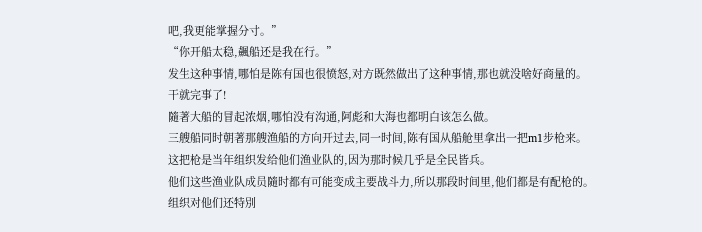吧,我更能掌握分寸。”
“你开船太稳,飆船还是我在行。”
发生这种事情,哪怕是陈有国也很愤怒,对方既然做出了这种事情,那也就没啥好商量的。
干就完事了!
隨著大船的冒起浓烟,哪怕没有沟通,阿彪和大海也都明白该怎么做。
三艘船同时朝著那艘渔船的方向开过去,同一时间,陈有国从船舱里拿出一把m1步枪来。
这把枪是当年组织发给他们渔业队的,因为那时候几乎是全民皆兵。
他们这些渔业队成员隨时都有可能变成主要战斗力,所以那段时间里,他们都是有配枪的。
组织对他们还特別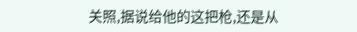关照,据说给他的这把枪,还是从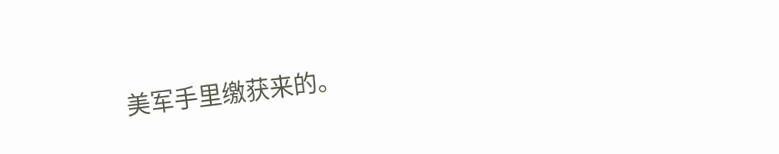美军手里缴获来的。